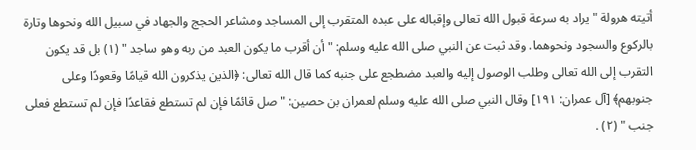أتيته هرولة " يراد به سرعة قبول الله تعالى وإقباله على عبده المتقرب إلى المساجد ومشاعر الحجج والجهاد في سبيل الله ونحوها وتارة بالركوع والسجود ونحوهما. وقد ثبت عن النبي صلى الله عليه وسلم: " أن أقرب ما يكون العبد من ربه وهو ساجد " (١) بل قد يكون التقرب إلى الله تعالى وطلب الوصول إليه والعبد مضطجع على جنبه كما قال الله تعالى: ﴿الذين يذكرون الله قيامًا وقعودًا وعلى جنوبهم﴾ [آل عمران: ١٩١] وقال النبي صلى الله عليه وسلم لعمران بن حصين: " صل قائمًا فإن لم تستطع فقاعدًا فإن لم تستطع فعلى جنب " (٢) .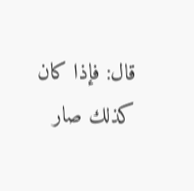قال: فإذا كان كذلك صار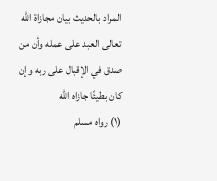المراد بالحديث بيان مجازاة الله تعالى العبد على عمله وأن من صدق في الإقبال على ربه وإن كان بطيئًا جازاه الله
(١) رواه مسلم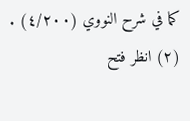كما في شرح النووي (٤/٢٠٠) .
(٢) انظر فتح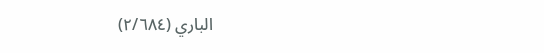الباري (٢/٦٨٤)